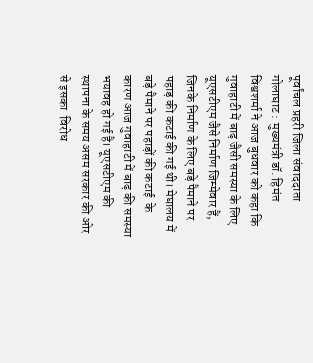पूर्वांचल प्रहरी जिला संवाददाता गोलाघाट : मुख्यमंत्री डॉ. हिमंत विश्वशर्मा ने आज बुधवार को कहा कि गुवाहाटी में बाढ़ जैसी समस्या के लिए यूएसटीएम जैसे निर्माण जिम्मेवार हैं, जिनके निर्माण के लिए बड़े पैमाने पर पहाड़ की कटाई की गई थी। मेघालय में बड़े पैमाने पर पहाड़ों की कटाई  के कारण आज गुवाहाटी में बाढ़ की समस्या भयावह हो गई है। यूएसटीएम की स्थापना के समय असम सरकार की ओर से इसका  विरोध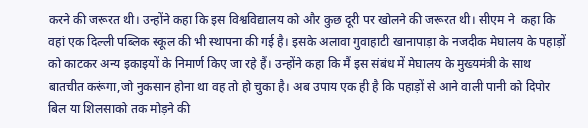करने की जरूरत थी। उन्होंने कहा कि इस विश्वविद्यालय को और कुछ दूरी पर खोलने की जरूरत थी। सीएम ने  कहा कि वहां एक दिल्ली पब्लिक स्कूल की भी स्थापना की गई है। इसके अलावा गुवाहाटी खानापाड़ा के नजदीक मेघालय के पहाड़ों को काटकर अन्य इकाइयों के निमार्ण किए जा रहे हैं। उन्होंने कहा कि मैं इस संबंध में मेघालय के मुख्यमंत्री के साथ बातचीत करूंगा,जो नुकसान होना था वह तो हो चुका है। अब उपाय एक ही है कि पहाड़ों से आने वाली पानी को दिपोर बिल या शिलसाको तक मोड़ने की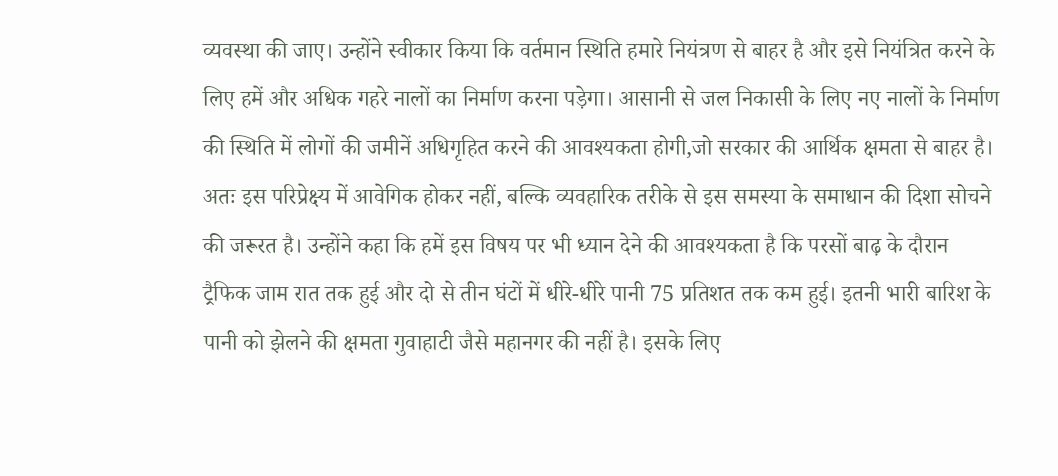व्यवस्था की जाए। उन्होंने स्वीकार किया कि वर्तमान स्थिति हमारे नियंत्रण से बाहर है और इसे नियंत्रित करने के लिए हमें और अधिक गहरे नालों का निर्माण करना पड़ेगा। आसानी से जल निकासी के लिए नए नालों के निर्माण की स्थिति में लोगों की जमीनें अधिगृहित करने की आवश्यकता होगी,जो सरकार की आर्थिक क्षमता से बाहर है। अतः इस परिप्रेक्ष्य में आवेगिक होकर नहीं, बल्कि व्यवहारिक तरीके से इस समस्या के समाधान की दिशा सोचने की जरूरत है। उन्होंने कहा कि हमें इस विषय पर भी ध्यान देने की आवश्यकता है कि परसों बाढ़ के दौरान ट्रैफिक जाम रात तक हुई और दो से तीन घंटों में धीरे-धीरे पानी 75 प्रतिशत तक कम हुई। इतनी भारी बारिश के पानी को झेलने की क्षमता गुवाहाटी जैसे महानगर की नहीं है। इसके लिए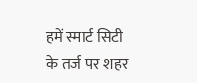हमें स्मार्ट सिटी के तर्ज पर शहर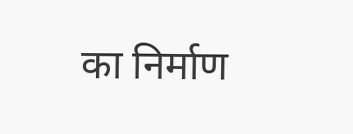का निर्माण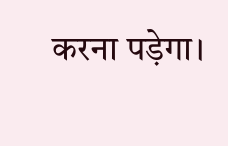करना पड़ेगा।